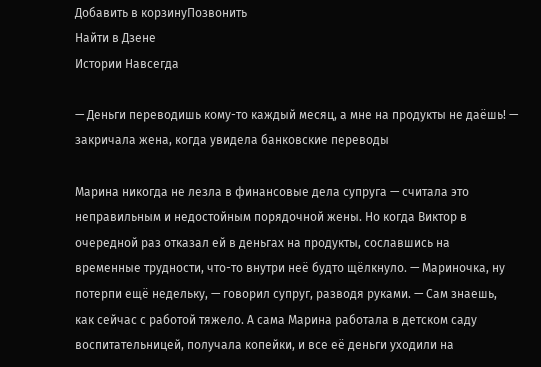Добавить в корзинуПозвонить
Найти в Дзене
Истории Навсегда

— Деньги переводишь кому-то каждый месяц, а мне на продукты не даёшь! — закричала жена, когда увидела банковские переводы

Марина никогда не лезла в финансовые дела супруга — считала это неправильным и недостойным порядочной жены. Но когда Виктор в очередной раз отказал ей в деньгах на продукты, сославшись на временные трудности, что-то внутри неё будто щёлкнуло. — Мариночка, ну потерпи ещё недельку, — говорил супруг, разводя руками. — Сам знаешь, как сейчас с работой тяжело. А сама Марина работала в детском саду воспитательницей, получала копейки, и все её деньги уходили на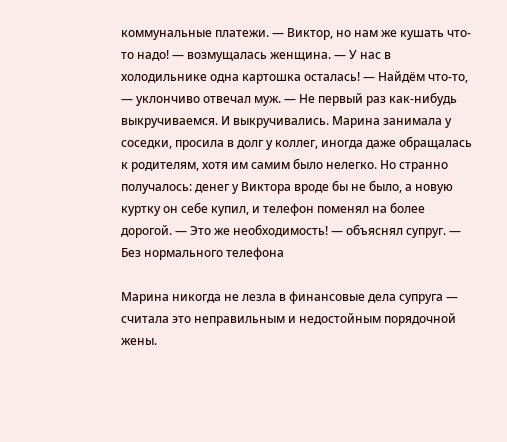коммунальные платежи. — Виктор, но нам же кушать что-то надо! — возмущалась женщина. — У нас в холодильнике одна картошка осталась! — Найдём что-то, — уклончиво отвечал муж. — Не первый раз как-нибудь выкручиваемся. И выкручивались. Марина занимала у соседки, просила в долг у коллег, иногда даже обращалась к родителям, хотя им самим было нелегко. Но странно получалось: денег у Виктора вроде бы не было, а новую куртку он себе купил, и телефон поменял на более дорогой. — Это же необходимость! — объяснял супруг. — Без нормального телефона

Марина никогда не лезла в финансовые дела супруга — считала это неправильным и недостойным порядочной жены.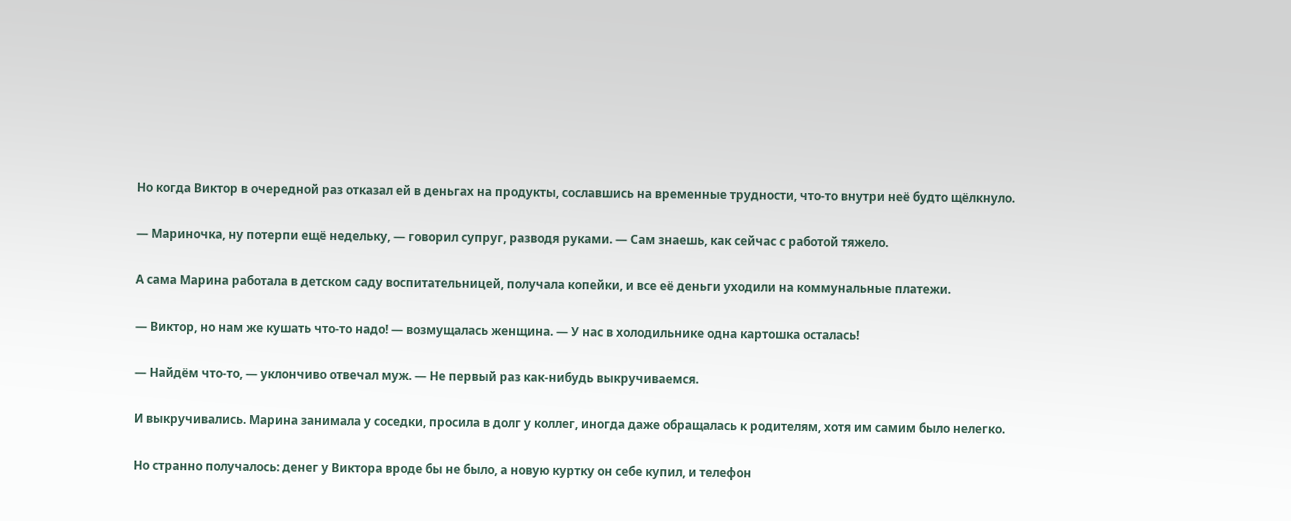Но когда Виктор в очередной раз отказал ей в деньгах на продукты, сославшись на временные трудности, что-то внутри неё будто щёлкнуло.

— Мариночка, ну потерпи ещё недельку, — говорил супруг, разводя руками. — Сам знаешь, как сейчас с работой тяжело.

А сама Марина работала в детском саду воспитательницей, получала копейки, и все её деньги уходили на коммунальные платежи.

— Виктор, но нам же кушать что-то надо! — возмущалась женщина. — У нас в холодильнике одна картошка осталась!

— Найдём что-то, — уклончиво отвечал муж. — Не первый раз как-нибудь выкручиваемся.

И выкручивались. Марина занимала у соседки, просила в долг у коллег, иногда даже обращалась к родителям, хотя им самим было нелегко.

Но странно получалось: денег у Виктора вроде бы не было, а новую куртку он себе купил, и телефон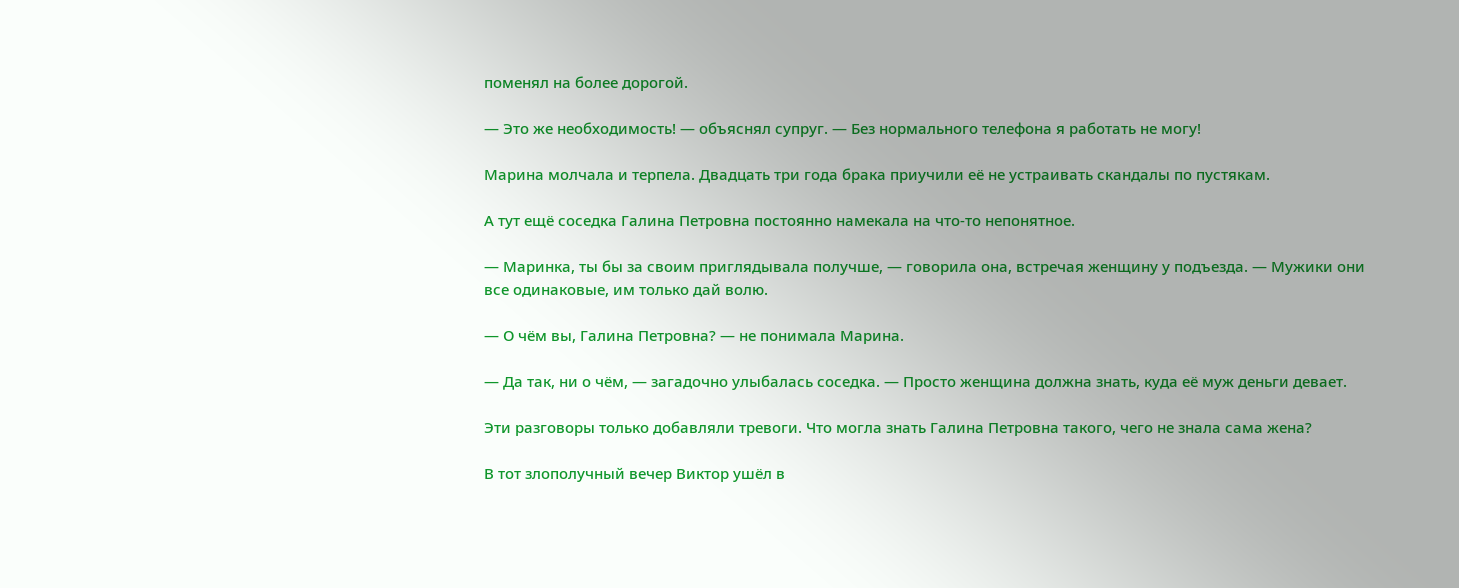поменял на более дорогой.

— Это же необходимость! — объяснял супруг. — Без нормального телефона я работать не могу!

Марина молчала и терпела. Двадцать три года брака приучили её не устраивать скандалы по пустякам.

А тут ещё соседка Галина Петровна постоянно намекала на что-то непонятное.

— Маринка, ты бы за своим приглядывала получше, — говорила она, встречая женщину у подъезда. — Мужики они все одинаковые, им только дай волю.

— О чём вы, Галина Петровна? — не понимала Марина.

— Да так, ни о чём, — загадочно улыбалась соседка. — Просто женщина должна знать, куда её муж деньги девает.

Эти разговоры только добавляли тревоги. Что могла знать Галина Петровна такого, чего не знала сама жена?

В тот злополучный вечер Виктор ушёл в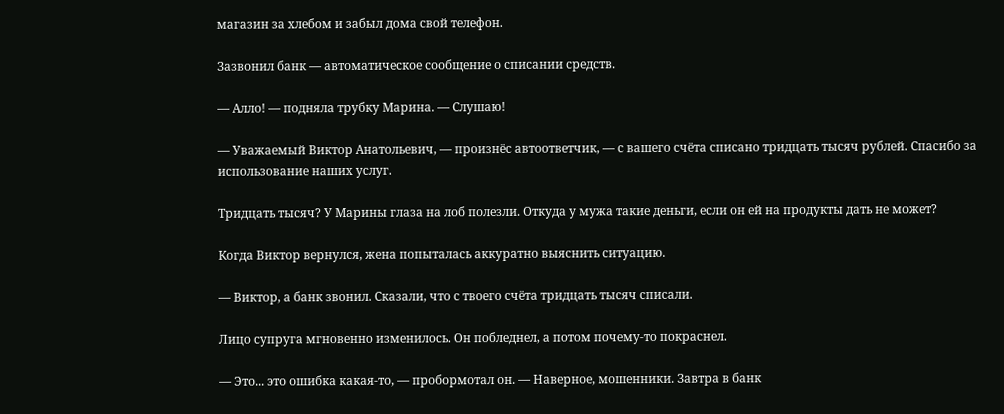магазин за хлебом и забыл дома свой телефон.

Зазвонил банк — автоматическое сообщение о списании средств.

— Алло! — подняла трубку Марина. — Слушаю!

— Уважаемый Виктор Анатольевич, — произнёс автоответчик, — с вашего счёта списано тридцать тысяч рублей. Спасибо за использование наших услуг.

Тридцать тысяч? У Марины глаза на лоб полезли. Откуда у мужа такие деньги, если он ей на продукты дать не может?

Когда Виктор вернулся, жена попыталась аккуратно выяснить ситуацию.

— Виктор, а банк звонил. Сказали, что с твоего счёта тридцать тысяч списали.

Лицо супруга мгновенно изменилось. Он побледнел, а потом почему-то покраснел.

— Это... это ошибка какая-то, — пробормотал он. — Наверное, мошенники. Завтра в банк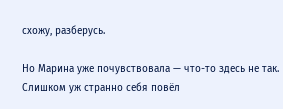схожу, разберусь.

Но Марина уже почувствовала — что-то здесь не так. Слишком уж странно себя повёл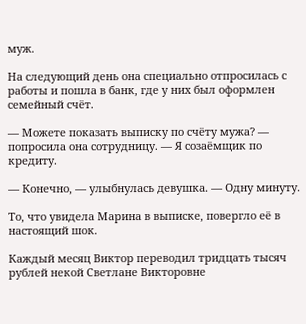муж.

На следующий день она специально отпросилась с работы и пошла в банк, где у них был оформлен семейный счёт.

— Можете показать выписку по счёту мужа? — попросила она сотрудницу. — Я созаёмщик по кредиту.

— Конечно, — улыбнулась девушка. — Одну минуту.

То, что увидела Марина в выписке, повергло её в настоящий шок.

Каждый месяц Виктор переводил тридцать тысяч рублей некой Светлане Викторовне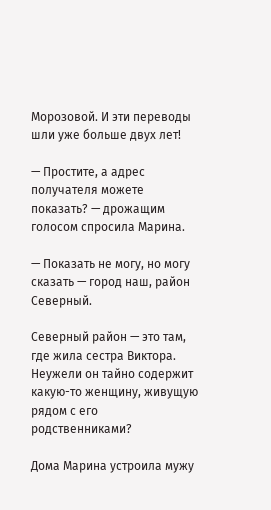Морозовой. И эти переводы шли уже больше двух лет!

— Простите, а адрес получателя можете показать? — дрожащим голосом спросила Марина.

— Показать не могу, но могу сказать — город наш, район Северный.

Северный район — это там, где жила сестра Виктора. Неужели он тайно содержит какую-то женщину, живущую рядом с его родственниками?

Дома Марина устроила мужу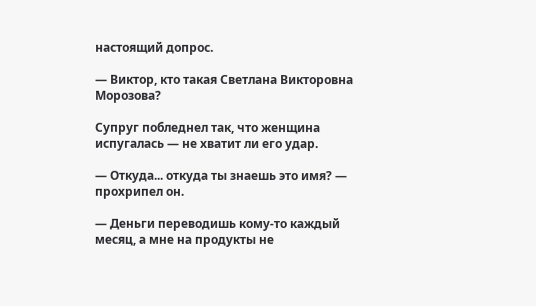настоящий допрос.

— Виктор, кто такая Светлана Викторовна Морозова?

Супруг побледнел так, что женщина испугалась — не хватит ли его удар.

— Откуда... откуда ты знаешь это имя? — прохрипел он.

— Деньги переводишь кому-то каждый месяц, а мне на продукты не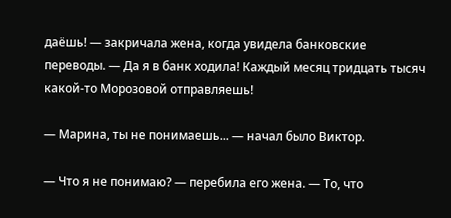даёшь! — закричала жена, когда увидела банковские переводы. — Да я в банк ходила! Каждый месяц тридцать тысяч какой-то Морозовой отправляешь!

— Марина, ты не понимаешь... — начал было Виктор.

— Что я не понимаю? — перебила его жена. — То, что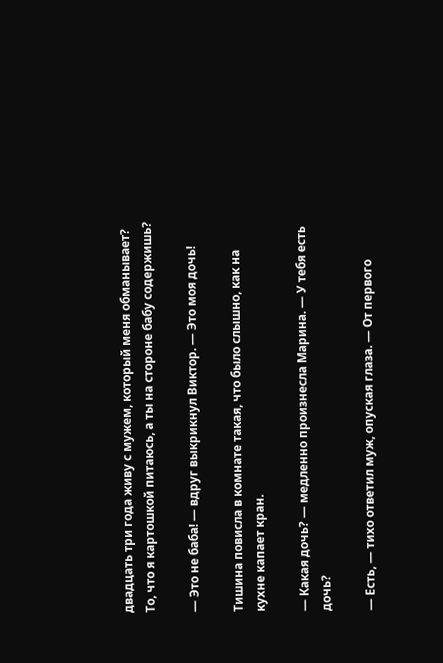двадцать три года живу с мужем, который меня обманывает? То, что я картошкой питаюсь, а ты на стороне бабу содержишь?

— Это не баба! — вдруг выкрикнул Виктор. — Это моя дочь!

Тишина повисла в комнате такая, что было слышно, как на кухне капает кран.

— Какая дочь? — медленно произнесла Марина. — У тебя есть дочь?

— Есть, — тихо ответил муж, опуская глаза. — От первого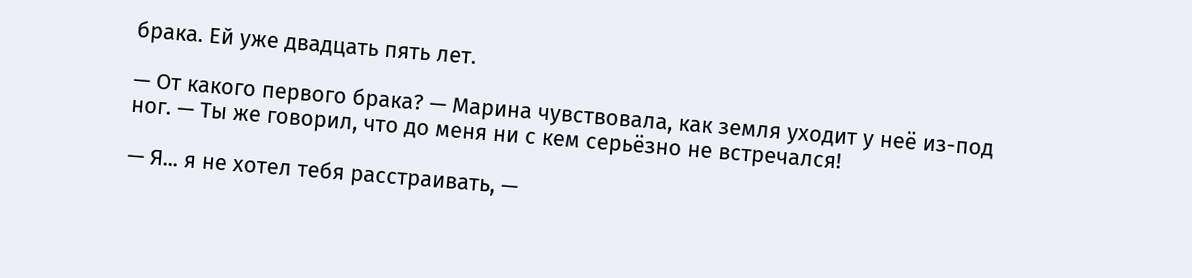брака. Ей уже двадцать пять лет.

— От какого первого брака? — Марина чувствовала, как земля уходит у неё из-под ног. — Ты же говорил, что до меня ни с кем серьёзно не встречался!

— Я... я не хотел тебя расстраивать, —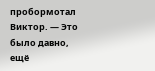пробормотал Виктор. — Это было давно, ещё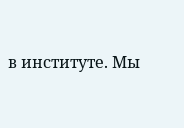в институте. Мы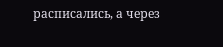расписались, а через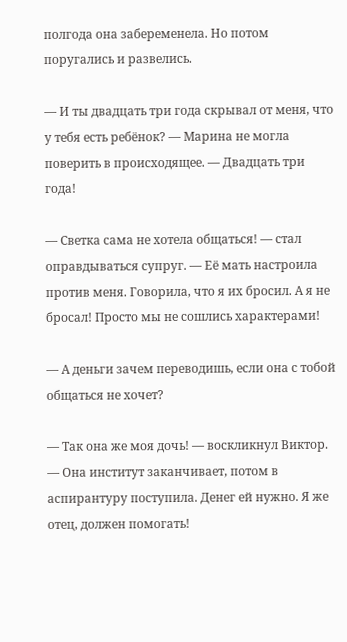полгода она забеременела. Но потом поругались и развелись.

— И ты двадцать три года скрывал от меня, что у тебя есть ребёнок? — Марина не могла поверить в происходящее. — Двадцать три года!

— Светка сама не хотела общаться! — стал оправдываться супруг. — Её мать настроила против меня. Говорила, что я их бросил. А я не бросал! Просто мы не сошлись характерами!

— А деньги зачем переводишь, если она с тобой общаться не хочет?

— Так она же моя дочь! — воскликнул Виктор. — Она институт заканчивает, потом в аспирантуру поступила. Денег ей нужно. Я же отец, должен помогать!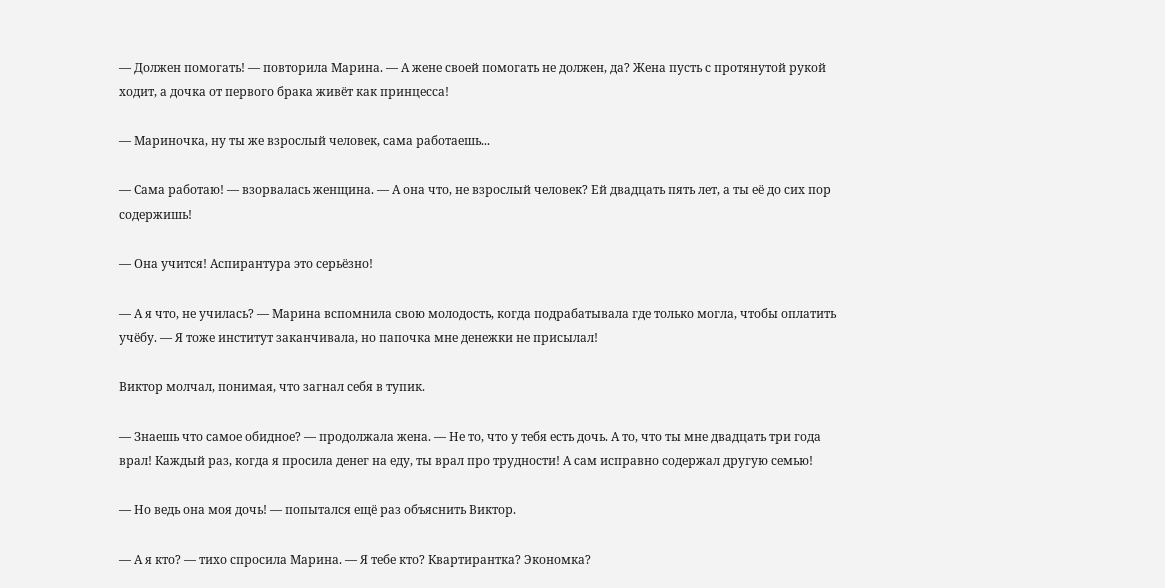— Должен помогать! — повторила Марина. — А жене своей помогать не должен, да? Жена пусть с протянутой рукой ходит, а дочка от первого брака живёт как принцесса!

— Мариночка, ну ты же взрослый человек, сама работаешь...

— Сама работаю! — взорвалась женщина. — А она что, не взрослый человек? Ей двадцать пять лет, а ты её до сих пор содержишь!

— Она учится! Аспирантура это серьёзно!

— А я что, не училась? — Марина вспомнила свою молодость, когда подрабатывала где только могла, чтобы оплатить учёбу. — Я тоже институт заканчивала, но папочка мне денежки не присылал!

Виктор молчал, понимая, что загнал себя в тупик.

— Знаешь что самое обидное? — продолжала жена. — Не то, что у тебя есть дочь. А то, что ты мне двадцать три года врал! Каждый раз, когда я просила денег на еду, ты врал про трудности! А сам исправно содержал другую семью!

— Но ведь она моя дочь! — попытался ещё раз объяснить Виктор.

— А я кто? — тихо спросила Марина. — Я тебе кто? Квартирантка? Экономка?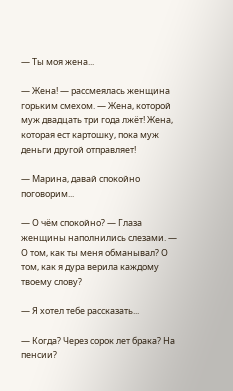— Ты моя жена...

— Жена! — рассмеялась женщина горьким смехом. — Жена, которой муж двадцать три года лжёт! Жена, которая ест картошку, пока муж деньги другой отправляет!

— Марина, давай спокойно поговорим...

— О чём спокойно? — Глаза женщины наполнились слезами. — О том, как ты меня обманывал? О том, как я дура верила каждому твоему слову?

— Я хотел тебе рассказать...

— Когда? Через сорок лет брака? На пенсии?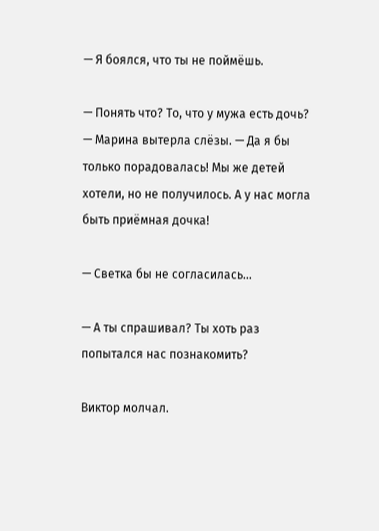— Я боялся, что ты не поймёшь.

— Понять что? То, что у мужа есть дочь? — Марина вытерла слёзы. — Да я бы только порадовалась! Мы же детей хотели, но не получилось. А у нас могла быть приёмная дочка!

— Светка бы не согласилась...

— А ты спрашивал? Ты хоть раз попытался нас познакомить?

Виктор молчал.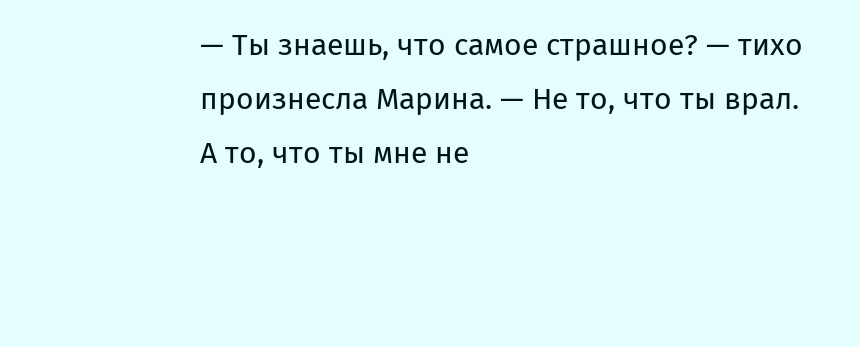— Ты знаешь, что самое страшное? — тихо произнесла Марина. — Не то, что ты врал. А то, что ты мне не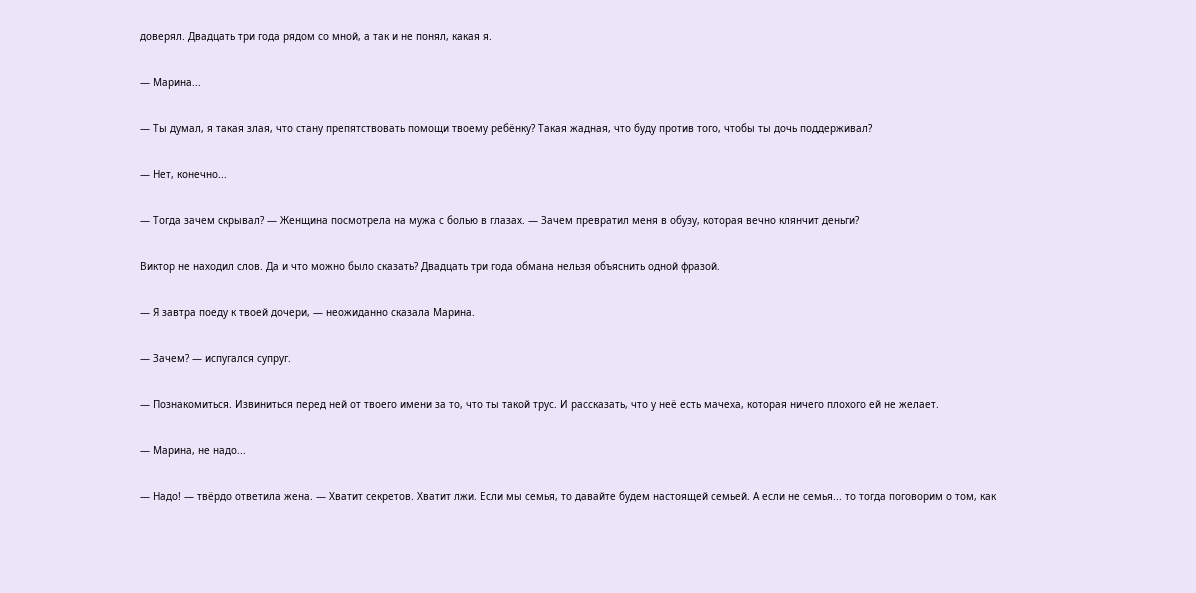доверял. Двадцать три года рядом со мной, а так и не понял, какая я.

— Марина...

— Ты думал, я такая злая, что стану препятствовать помощи твоему ребёнку? Такая жадная, что буду против того, чтобы ты дочь поддерживал?

— Нет, конечно...

— Тогда зачем скрывал? — Женщина посмотрела на мужа с болью в глазах. — Зачем превратил меня в обузу, которая вечно клянчит деньги?

Виктор не находил слов. Да и что можно было сказать? Двадцать три года обмана нельзя объяснить одной фразой.

— Я завтра поеду к твоей дочери, — неожиданно сказала Марина.

— Зачем? — испугался супруг.

— Познакомиться. Извиниться перед ней от твоего имени за то, что ты такой трус. И рассказать, что у неё есть мачеха, которая ничего плохого ей не желает.

— Марина, не надо...

— Надо! — твёрдо ответила жена. — Хватит секретов. Хватит лжи. Если мы семья, то давайте будем настоящей семьей. А если не семья... то тогда поговорим о том, как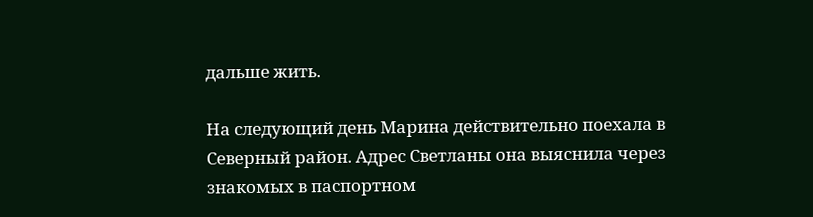дальше жить.

На следующий день Марина действительно поехала в Северный район. Адрес Светланы она выяснила через знакомых в паспортном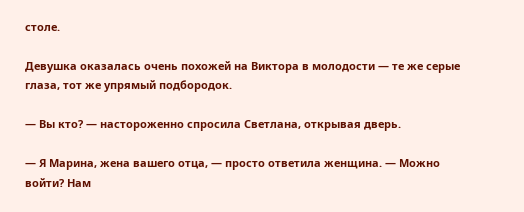столе.

Девушка оказалась очень похожей на Виктора в молодости — те же серые глаза, тот же упрямый подбородок.

— Вы кто? — настороженно спросила Светлана, открывая дверь.

— Я Марина, жена вашего отца, — просто ответила женщина. — Можно войти? Нам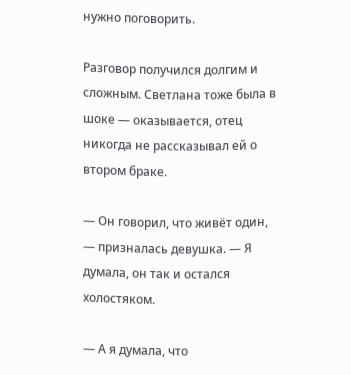нужно поговорить.

Разговор получился долгим и сложным. Светлана тоже была в шоке — оказывается, отец никогда не рассказывал ей о втором браке.

— Он говорил, что живёт один, — призналась девушка. — Я думала, он так и остался холостяком.

— А я думала, что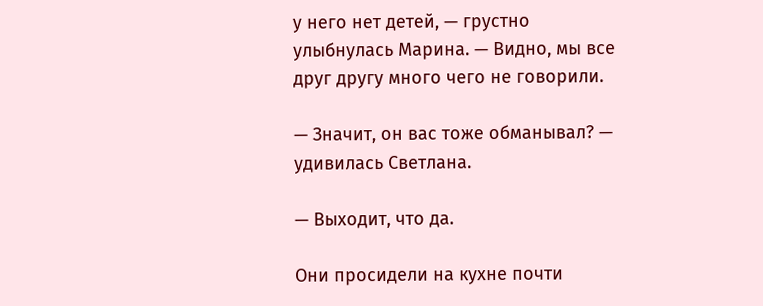у него нет детей, — грустно улыбнулась Марина. — Видно, мы все друг другу много чего не говорили.

— Значит, он вас тоже обманывал? — удивилась Светлана.

— Выходит, что да.

Они просидели на кухне почти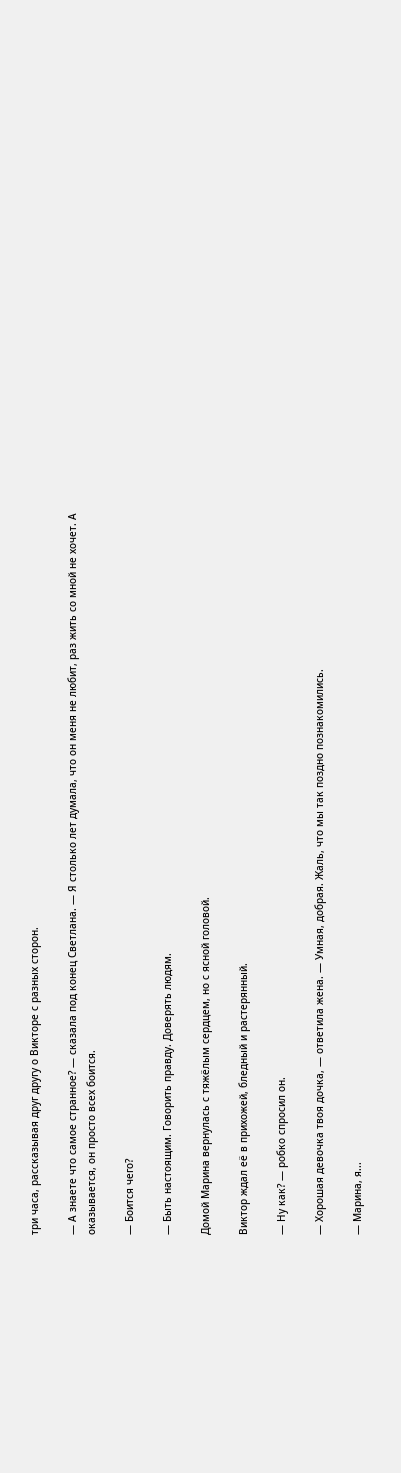три часа, рассказывая друг другу о Викторе с разных сторон.

— А знаете что самое странное? — сказала под конец Светлана. — Я столько лет думала, что он меня не любит, раз жить со мной не хочет. А оказывается, он просто всех боится.

— Боится чего?

— Быть настоящим. Говорить правду. Доверять людям.

Домой Марина вернулась с тяжёлым сердцем, но с ясной головой.

Виктор ждал её в прихожей, бледный и растерянный.

— Ну как? — робко спросил он.

— Хорошая девочка твоя дочка, — ответила жена. — Умная, добрая. Жаль, что мы так поздно познакомились.

— Марина, я...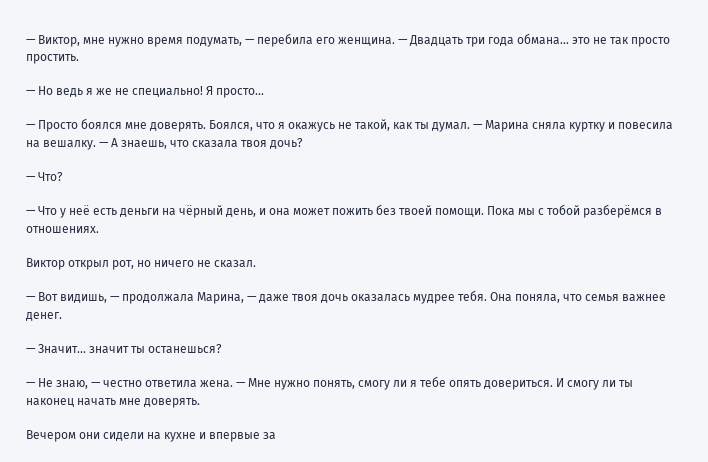— Виктор, мне нужно время подумать, — перебила его женщина. — Двадцать три года обмана... это не так просто простить.

— Но ведь я же не специально! Я просто...

— Просто боялся мне доверять. Боялся, что я окажусь не такой, как ты думал. — Марина сняла куртку и повесила на вешалку. — А знаешь, что сказала твоя дочь?

— Что?

— Что у неё есть деньги на чёрный день, и она может пожить без твоей помощи. Пока мы с тобой разберёмся в отношениях.

Виктор открыл рот, но ничего не сказал.

— Вот видишь, — продолжала Марина, — даже твоя дочь оказалась мудрее тебя. Она поняла, что семья важнее денег.

— Значит... значит ты останешься?

— Не знаю, — честно ответила жена. — Мне нужно понять, смогу ли я тебе опять довериться. И смогу ли ты наконец начать мне доверять.

Вечером они сидели на кухне и впервые за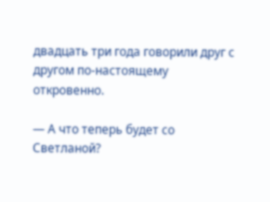двадцать три года говорили друг с другом по-настоящему откровенно.

— А что теперь будет со Светланой?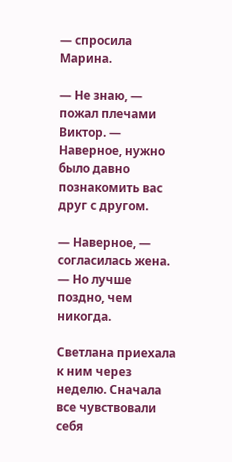— спросила Марина.

— Не знаю, — пожал плечами Виктор. — Наверное, нужно было давно познакомить вас друг с другом.

— Наверное, — согласилась жена. — Но лучше поздно, чем никогда.

Светлана приехала к ним через неделю. Сначала все чувствовали себя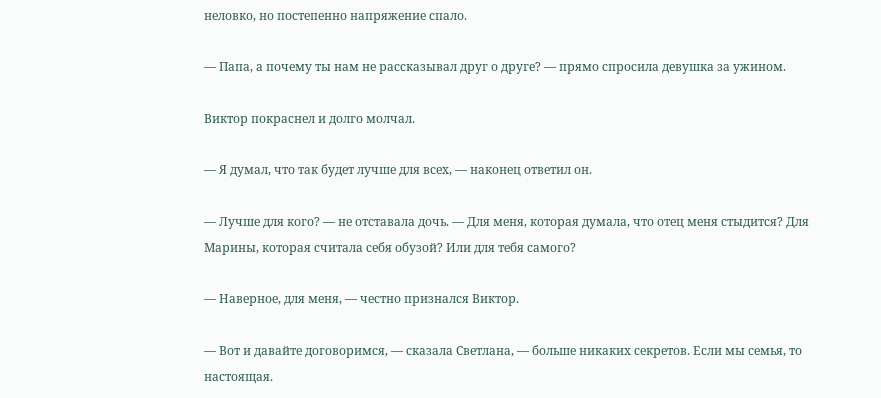неловко, но постепенно напряжение спало.

— Папа, а почему ты нам не рассказывал друг о друге? — прямо спросила девушка за ужином.

Виктор покраснел и долго молчал.

— Я думал, что так будет лучше для всех, — наконец ответил он.

— Лучше для кого? — не отставала дочь. — Для меня, которая думала, что отец меня стыдится? Для Марины, которая считала себя обузой? Или для тебя самого?

— Наверное, для меня, — честно признался Виктор.

— Вот и давайте договоримся, — сказала Светлана, — больше никаких секретов. Если мы семья, то настоящая.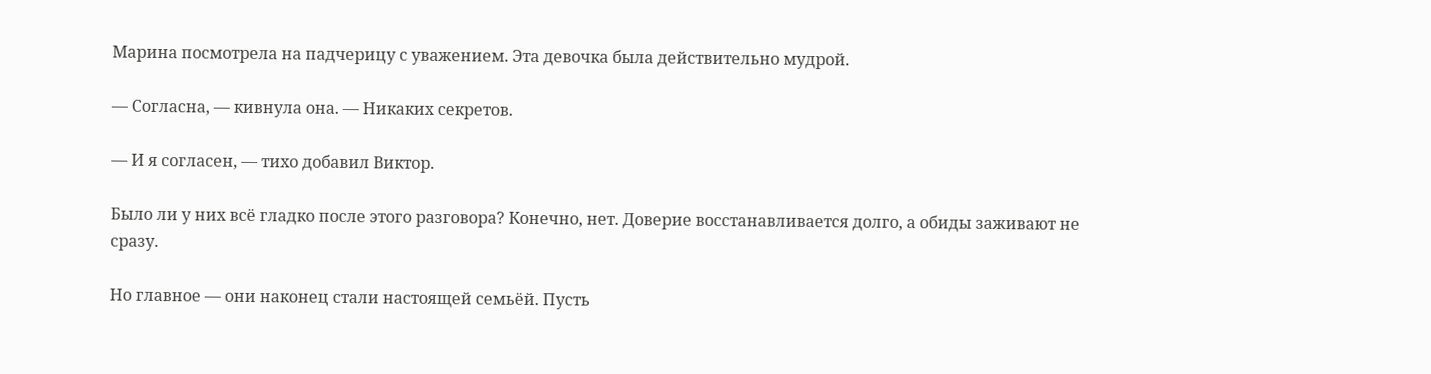Марина посмотрела на падчерицу с уважением. Эта девочка была действительно мудрой.

— Согласна, — кивнула она. — Никаких секретов.

— И я согласен, — тихо добавил Виктор.

Было ли у них всё гладко после этого разговора? Конечно, нет. Доверие восстанавливается долго, а обиды заживают не сразу.

Но главное — они наконец стали настоящей семьёй. Пусть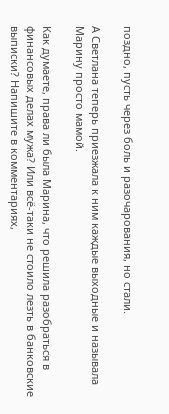поздно, пусть через боль и разочарования, но стали.

А Светлана теперь приезжала к ним каждые выходные и называла Марину просто мамой.

Как думаете, права ли была Марина, что решила разобраться в финансовых делах мужа? Или всё-таки не стоило лезть в банковские выписки? Напишите в комментариях,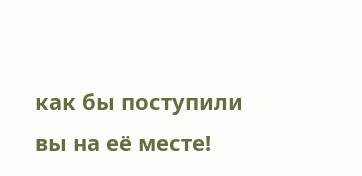как бы поступили вы на её месте!